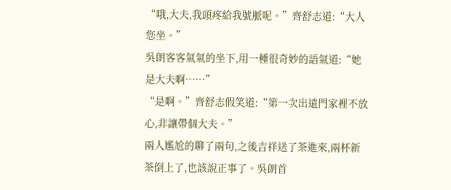“哦,大夫,我頭疼給我號脈呢。”齊舒志道:“大人您坐。”
吳朗客客氣氣的坐下,用一種很奇妙的語氣道:“她是大夫啊……”
“是啊。”齊舒志假笑道:“第一次出遠門家裡不放心,非讓帶個大夫。”
兩人尷尬的聊了兩句,之後吉祥送了茶進來,兩杯新茶倒上了,也該說正事了。吳朗首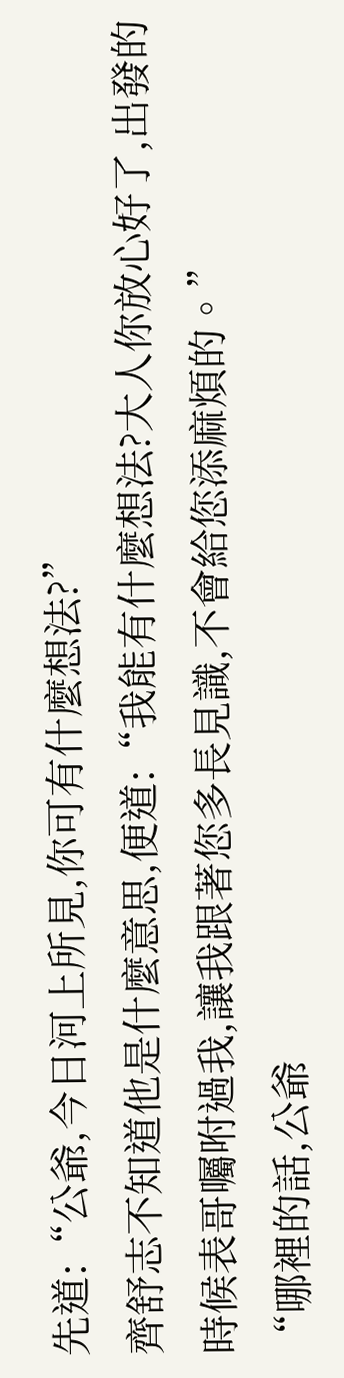先道:“公爺,今日河上所見,你可有什麼想法?”
齊舒志不知道他是什麼意思,便道:“我能有什麼想法?大人你放心好了,出發的時候表哥囑咐過我,讓我跟著您多長見識,不會給您添麻煩的。”
“哪裡的話,公爺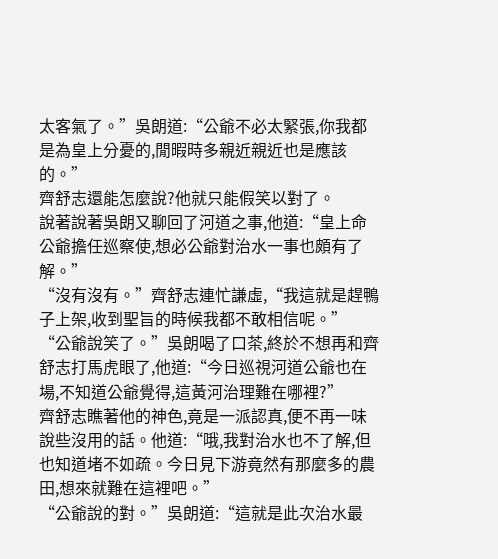太客氣了。”吳朗道:“公爺不必太緊張,你我都是為皇上分憂的,閒暇時多親近親近也是應該的。”
齊舒志還能怎麼說?他就只能假笑以對了。
說著說著吳朗又聊回了河道之事,他道:“皇上命公爺擔任巡察使,想必公爺對治水一事也頗有了解。”
“沒有沒有。”齊舒志連忙謙虛,“我這就是趕鴨子上架,收到聖旨的時候我都不敢相信呢。”
“公爺說笑了。”吳朗喝了口茶,終於不想再和齊舒志打馬虎眼了,他道:“今日巡視河道公爺也在場,不知道公爺覺得,這黃河治理難在哪裡?”
齊舒志瞧著他的神色,竟是一派認真,便不再一味說些沒用的話。他道:“哦,我對治水也不了解,但也知道堵不如疏。今日見下游竟然有那麼多的農田,想來就難在這裡吧。”
“公爺說的對。”吳朗道:“這就是此次治水最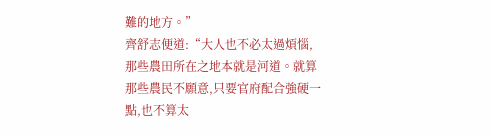難的地方。”
齊舒志便道:“大人也不必太過煩惱,那些農田所在之地本就是河道。就算那些農民不願意,只要官府配合強硬一點,也不算太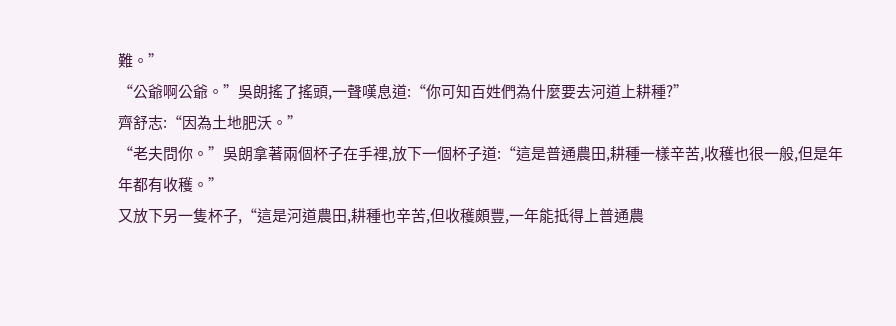難。”
“公爺啊公爺。”吳朗搖了搖頭,一聲嘆息道:“你可知百姓們為什麼要去河道上耕種?”
齊舒志:“因為土地肥沃。”
“老夫問你。”吳朗拿著兩個杯子在手裡,放下一個杯子道:“這是普通農田,耕種一樣辛苦,收穫也很一般,但是年年都有收穫。”
又放下另一隻杯子,“這是河道農田,耕種也辛苦,但收穫頗豐,一年能抵得上普通農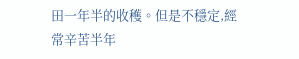田一年半的收穫。但是不穩定,經常辛苦半年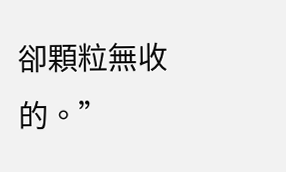卻顆粒無收的。”